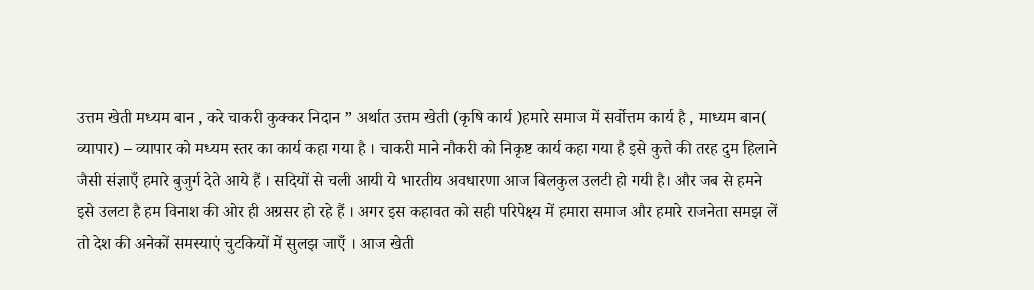उत्तम खेती मध्यम बान , करे चाकरी कुक्कर निदान ” अर्थात उत्तम खेती (कृषि कार्य )हमारे समाज में सर्वोत्तम कार्य है , माध्यम बान( व्यापार) – व्यापार को मध्यम स्तर का कार्य कहा गया है । चाकरी माने नौकरी को निकृष्ट कार्य कहा गया है इसे कुत्ते की तरह दुम हिलाने जैसी संज्ञाएँ हमारे बुजुर्ग देते आये हैं । सदियों से चली आयी ये भारतीय अवधारणा आज बिलकुल उलटी हो गयी है। और जब से हमने इसे उलटा है हम विनाश की ओर ही अग्रसर हो रहे हैं । अगर इस कहावत को सही परिपेक्ष्य में हमारा समाज और हमारे राजनेता समझ लें तो देश की अनेकों समस्याएं चुटकियों में सुलझ जाएँ । आज खेती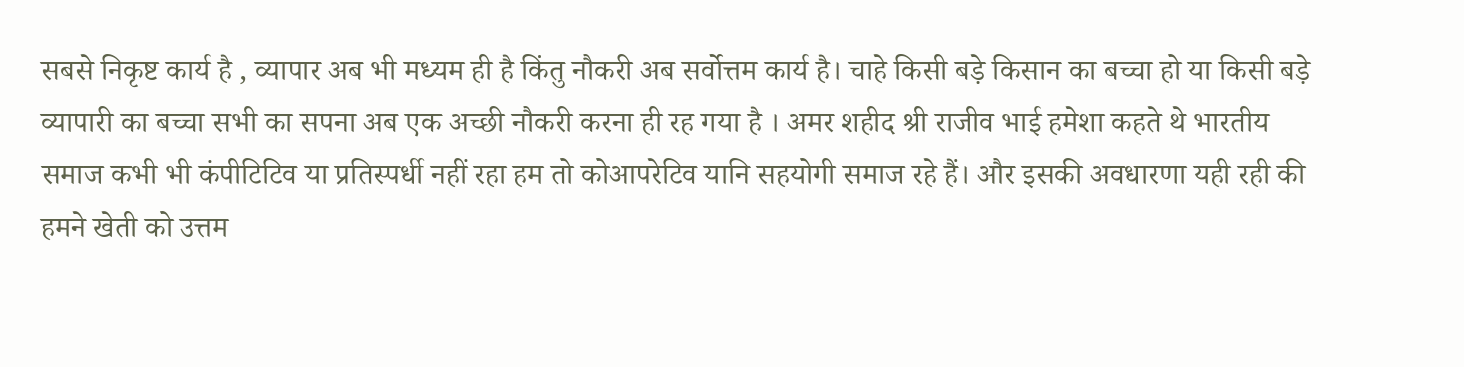सबसे निकृष्ट कार्य है , व्यापार अब भी मध्यम ही है किंतु नौकरी अब सर्वोत्तम कार्य है। चाहे किसी बड़े किसान का बच्चा हो या किसी बड़े व्यापारी का बच्चा सभी का सपना अब एक अच्छी नौकरी करना ही रह गया है । अमर शहीद श्री राजीव भाई हमेशा कहते थे भारतीय समाज कभी भी कंपीटिटिव या प्रतिस्पर्धी नहीं रहा हम तो कोआपरेटिव यानि सहयोगी समाज रहे हैं। और इसकी अवधारणा यही रही की हमने खेती को उत्तम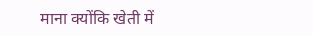माना क्योंकि खेती में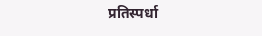प्रतिस्पर्धा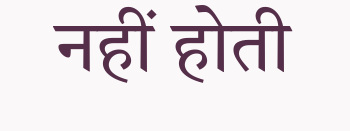नहीं होती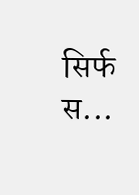सिर्फ स...